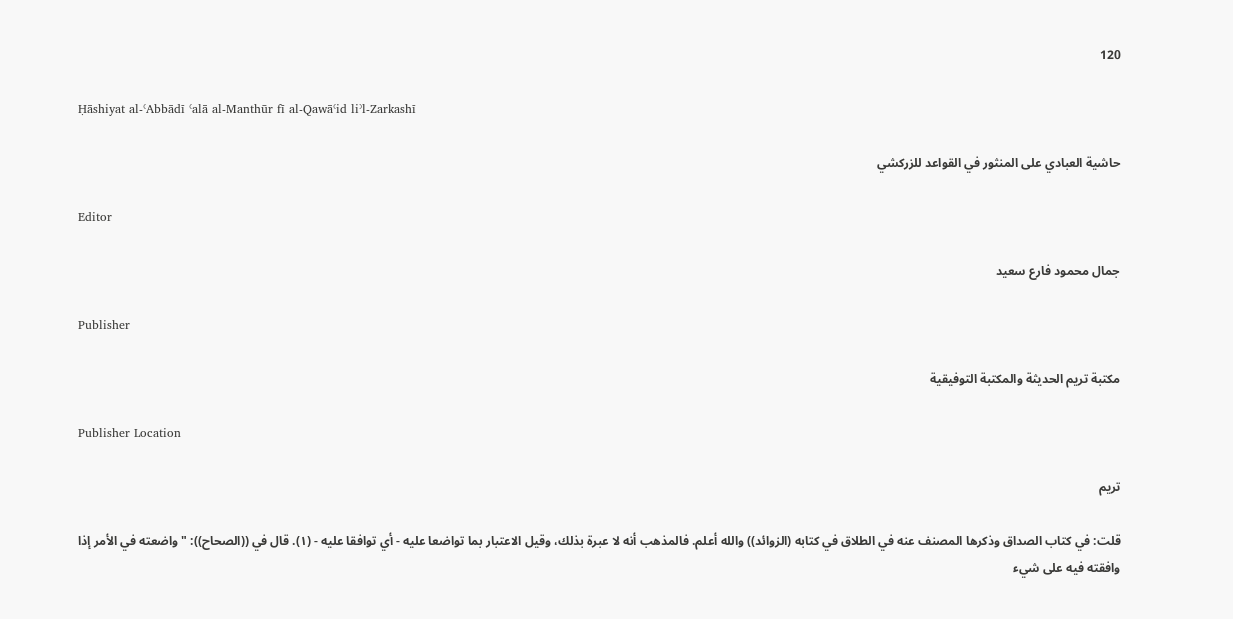120

Ḥāshiyat al-ʿAbbādī ʿalā al-Manthūr fī al-Qawāʿid liʾl-Zarkashī

حاشية العبادي على المنثور في القواعد للزركشي

Editor

جمال محمود فارع سعيد

Publisher

مكتبة تريم الحديثة والمكتبة التوفيقية

Publisher Location

تريم

قلت: في كتاب الصداق وذكرها المصنف عنه في الطلاق في كتابه (الزوائد)) والله أعلم. فالمذهب أنه لا عبرة بذلك، وقيل الاعتبار بما تواضعا عليه - أي توافقا عليه - (١). قال في ((الصحاح)): "واضعته في الأمر إذا وافقته فيه على شيء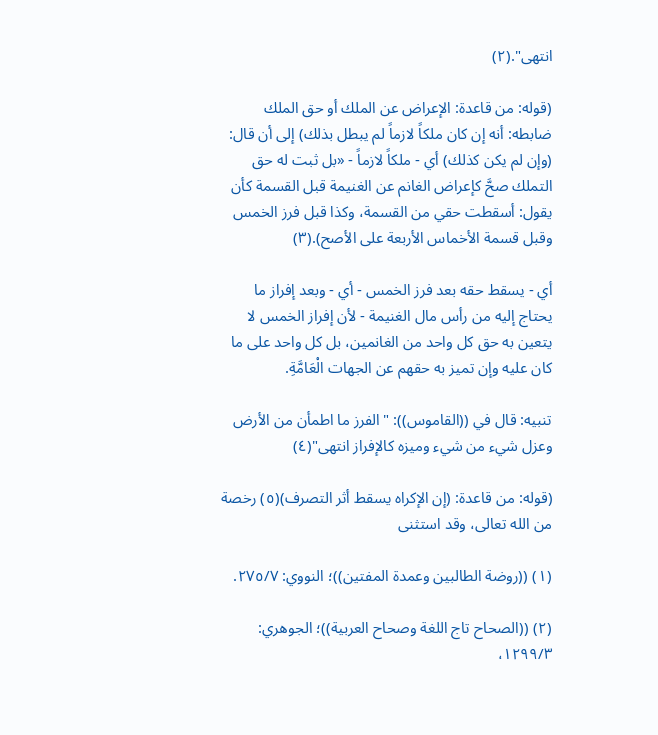انتهى".(٢)

(قوله: من قاعدة: الإعراض عن الملك أو حق الملك ضابطه: أنه إن كان ملكاً لازماً لم يبطل بذلك) إلى أن قال: (وإن لم يكن كذلك) أي - ملكاً لازماً - «بل ثبت له حق التملك صحَّ كإعراض الغانم عن الغنيمة قبل القسمة كأن يقول: أسقطت حقي من القسمة، وكذا قبل فرز الخمس وقبل قسمة الأخماس الأربعة على الأصح).(٣)

أي - يسقط حقه بعد فرز الخمس - أي - وبعد إفراز ما يحتاج إليه من رأس مال الغنيمة - لأن إفراز الخمس لا يتعين به حق كل واحد من الغانمين، بل كل واحد على ما كان عليه وإن تميز به حقهم عن الجهات الْعَامَّةِ.

تنبيه: قال في ((القاموس)): "الفرز ما اطمأن من الأرض وعزل شيء من شيء وميزه كالإفراز انتهى"(٤)

(قوله: من قاعدة: (إن الإكراه يسقط أثر التصرف)(٥) رخصة من الله تعالى، وقد استثنى

(١) ((روضة الطالبين وعمدة المفتين))؛ النووي: ٢٧٥/٧.

(٢) ((الصحاح تاج اللغة وصحاح العربية))؛ الجوهري: ١٢٩٩/٣،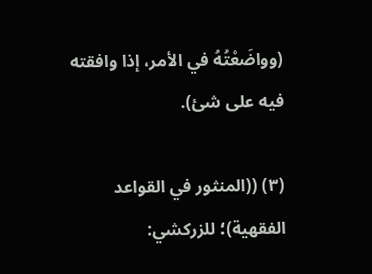(وواضَعْتُهُ في الأمر، إذا وافقته فيه على شئ).

(٣) ((المنثور في القواعد الفقهية)؛ للزركشي: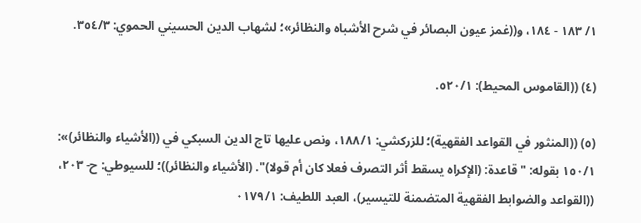١/ ١٨٣ - ١٨٤، و((غمز عيون البصائر في شرح الأشباه والنظائر»؛ لشهاب الدين الحسيني الحموي: ٣٥٤/٣.

(٤) ((القاموس المحيط): ٥٢٠/١.

(٥) ((المنثور في القواعد الفقهية)؛ للزركشي: ١٨٨/١، ونص عليها تاج الدين السبكي في ((الأشياء والنظائر)»: ١٥٠/١ بقوله: "قاعدة: (الإكراه يسقط أثر التصرف فعلا كان أم قولا)". (الأشياء والنظائر))؛ للسيوطي: ح- ٢٠٣، ((القواعد والضوابط الفقهية المتضمنة للتيسير)، العبد اللطيف: ٠١٧٩/١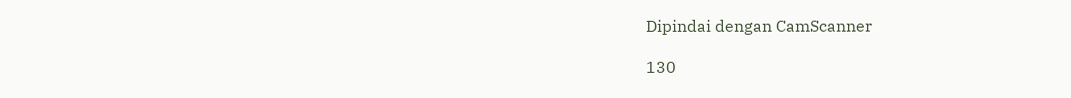Dipindai dengan CamScanner

130